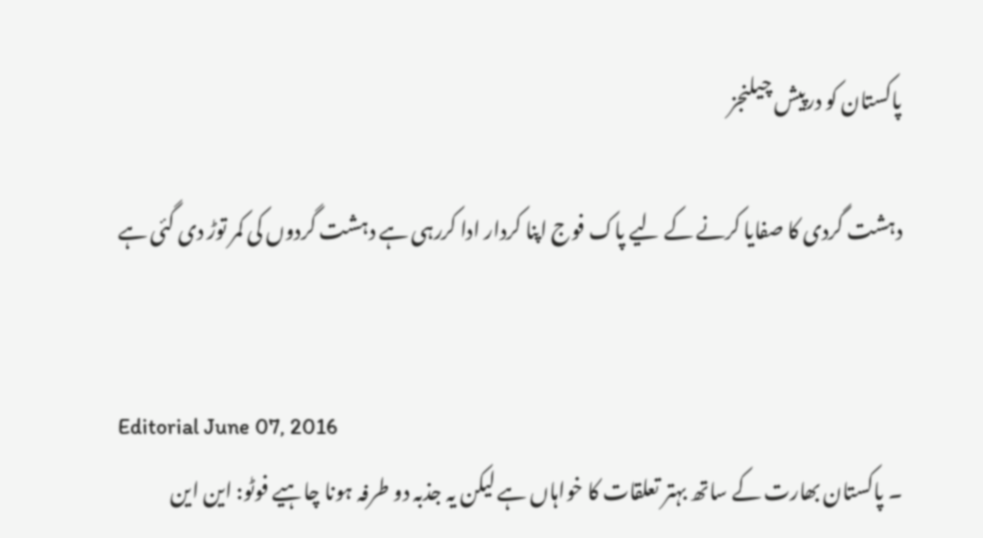پاکستان کو درپیش چیلنجز

دہشت گردی کا صفایا کرنے کے لیے پاک فوج اپنا کردار ادا کررہی ہے دہشت گردوں کی کمر توڑ دی گئی ہے


Editorial June 07, 2016
۔ پاکستان بھارت کے ساتھ بہتر تعلقات کا خواہاں ہے لیکن یہ جذبہ دو طرفہ ہونا چاہیے فوٹو: این این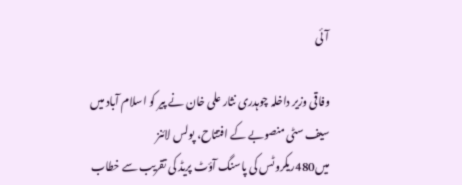آئی

وفاقی وزیر داخلہ چوہدری نثار علی خان نے پیر کو اسلام آباد میں سیف سٹی منصوبے کے افتتاح، پولس لائنز میں480ریکروٹس کی پاسنگ آؤٹ پریڈ کی تقریب سے خطاب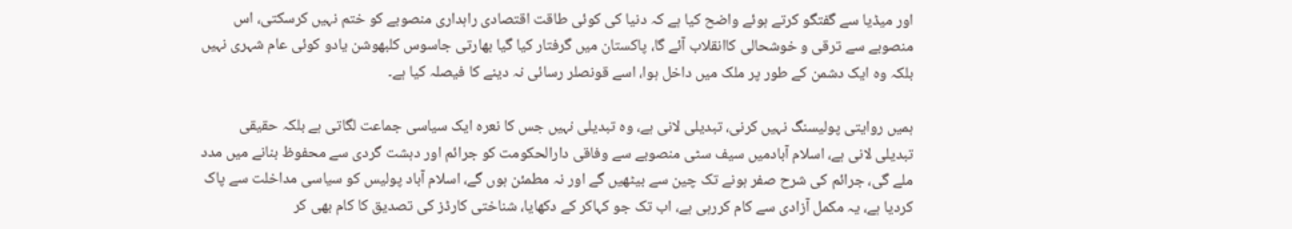اور میڈیا سے گفتگو کرتے ہوئے واضح کیا ہے کہ دنیا کی کوئی طاقت اقتصادی راہداری منصوبے کو ختم نہیں کرسکتی، اس منصوبے سے ترقی و خوشحالی کاانقلاب آئے گا، پاکستان میں گرفتار کیا گیا بھارتی جاسوس کلبھوشن یادو کوئی عام شہری نہیں بلکہ وہ ایک دشمن کے طور پر ملک میں داخل ہوا، اسے قونصلر رسائی نہ دینے کا فیصلہ کیا ہے۔

ہمیں روایتی پولیسنگ نہیں کرنی، تبدیلی لانی ہے، وہ تبدیلی نہیں جس کا نعرہ ایک سیاسی جماعت لگاتی ہے بلکہ حقیقی تبدیلی لانی ہے، اسلام آبادمیں سیف سٹی منصوبے سے وفاقی دارالحکومت کو جرائم اور دہشت گردی سے محفوظ بنانے میں مدد ملے گی، جرائم کی شرح صفر ہونے تک چین سے بیٹھیں گے اور نہ مطمئن ہوں گے، اسلام آباد پولیس کو سیاسی مداخلت سے پاک کردیا ہے، یہ مکمل آزادی سے کام کررہی ہے، اب تک جو کہاکر کے دکھایا، شناختی کارڈز کی تصدیق کا کام بھی کر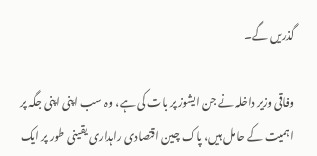گذریں گے۔

وفاقی وزیر داخلہ نے جن ایشوز پر بات کی ہے، وہ سب اپنی اپنی جگہ پر اہمیت کے حامل ہیں، پاک چین اقتصادی راہداری یقینی طور پر ایک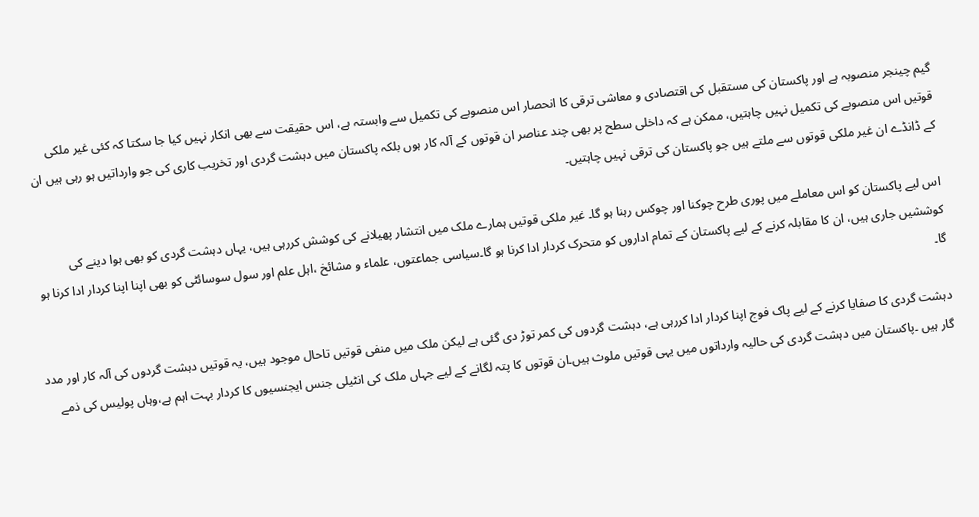گیم چینجر منصوبہ ہے اور پاکستان کی مستقبل کی اقتصادی و معاشی ترقی کا انحصار اس منصوبے کی تکمیل سے وابستہ ہے، اس حقیقت سے بھی انکار نہیں کیا جا سکتا کہ کئی غیر ملکی قوتیں اس منصوبے کی تکمیل نہیں چاہتیں، ممکن ہے کہ داخلی سطح پر بھی چند عناصر ان قوتوں کے آلہ کار ہوں بلکہ پاکستان میں دہشت گردی اور تخریب کاری کی جو وارداتیں ہو رہی ہیں ان کے ڈانڈے ان غیر ملکی قوتوں سے ملتے ہیں جو پاکستان کی ترقی نہیں چاہتیں۔

اس لیے پاکستان کو اس معاملے میں پوری طرح چوکنا اور چوکس رہنا ہو گا۔ غیر ملکی قوتیں ہمارے ملک میں انتشار پھیلانے کی کوشش کررہی ہیں، یہاں دہشت گردی کو بھی ہوا دینے کی کوششیں جاری ہیں، ان کا مقابلہ کرنے کے لیے پاکستان کے تمام اداروں کو متحرک کردار ادا کرنا ہو گا۔سیاسی جماعتوں، علماء و مشائخ ،اہل علم اور سول سوسائٹی کو بھی اپنا اپنا کردار ادا کرنا ہو گا۔

دہشت گردی کا صفایا کرنے کے لیے پاک فوج اپنا کردار ادا کررہی ہے، دہشت گردوں کی کمر توڑ دی گئی ہے لیکن ملک میں منفی قوتیں تاحال موجود ہیں، یہ قوتیں دہشت گردوں کی آلہ کار اور مدد گار ہیں ۔پاکستان میں دہشت گردی کی حالیہ وارداتوں میں یہی قوتیں ملوث ہیں۔ان قوتوں کا پتہ لگانے کے لیے جہاں ملک کی انٹیلی جنس ایجنسیوں کا کردار بہت اہم ہے،وہاں پولیس کی ذمے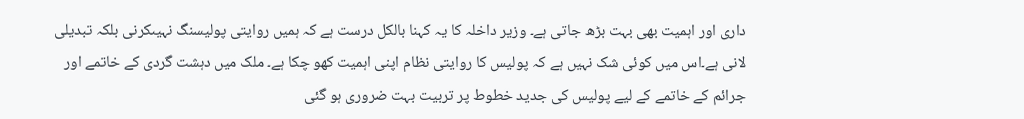داری اور اہمیت بھی بہت بڑھ جاتی ہے۔ وزیر داخلہ کا یہ کہنا بالکل درست ہے کہ ہمیں روایتی پولیسنگ نہیںکرنی بلکہ تبدیلی لانی ہے۔اس میں کوئی شک نہیں ہے کہ پولیس کا روایتی نظام اپنی اہمیت کھو چکا ہے۔ ملک میں دہشت گردی کے خاتمے اور جرائم کے خاتمے کے لیے پولیس کی جدید خطوط پر تربیت بہت ضروری ہو گئی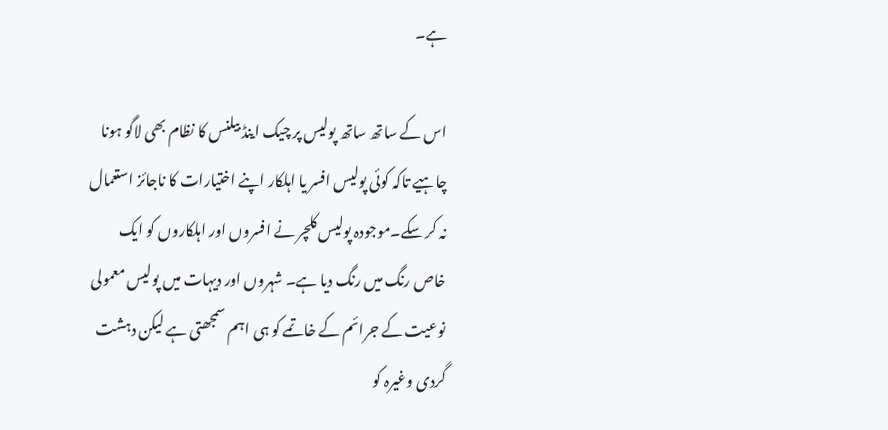ہے۔

اس کے ساتھ ساتھ پولیس پر چیک اینڈ بیلنس کا نظام بھی لاگو ہونا چاہیے تاکہ کوئی پولیس افسر یا اہلکار اپنے اختیارات کا ناجائز استعمال نہ کر سکے۔موجودہ پولیس کلچر نے افسروں اور اہلکاروں کو ایک خاص رنگ میں رنگ دیا ہے۔ شہروں اور دیہات میں پولیس معمولی نوعیت کے جرائم کے خاتمے کو ہی اہم سمجھتی ہے لیکن دہشت گردی وغیرہ کو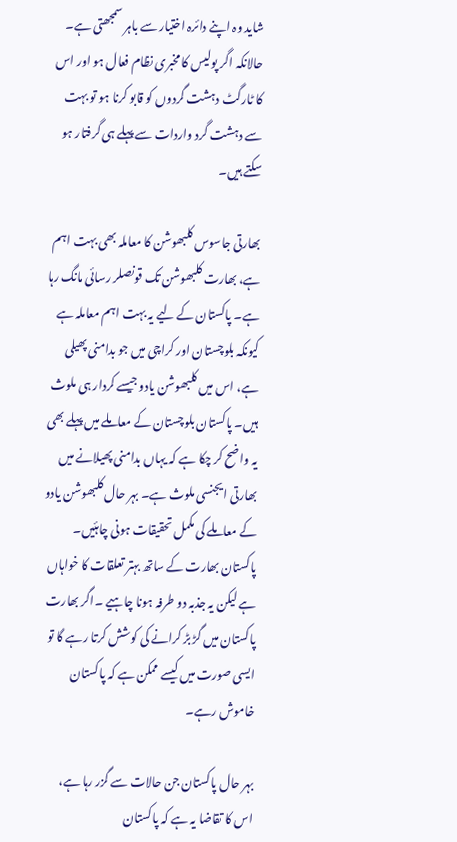شاید وہ اپنے دائرہ اختیار سے باہر سمجھتی ہے۔ حالانکہ اگر پولیس کا مخبری نظام فعال ہو اور اس کا ٹارگٹ دہشت گردوں کو قابو کرنا ہو تو بہت سے دہشت گرد واردات سے پہلے ہی گرفتار ہو سکتے ہیں۔

بھارتی جاسوس کلبھوشن کا معاملہ بھی بہت اہم ہے، بھارت کلبھوشن تک قونصلر رسائی مانگ رہا ہے۔ پاکستان کے لیے یہ بہت اہم معاملہ ہے کیونکہ بلوچستان اور کراچی میں جو بدامنی پھیلی ہے، اس میں کلبھوشن یادو جیسے کردار ہی ملوث ہیں۔ پاکستان بلوچستان کے معاملے میں پہلے بھی یہ واضح کر چکا ہے کہ یہاں بدامنی پھیلانے میں بھارتی ایجنسی ملوث ہے۔ بہر حال کلبھوشن یادو کے معاملے کی مکمل تحقیقات ہونی چاہئیں۔ پاکستان بھارت کے ساتھ بہتر تعلقات کا خواہاں ہے لیکن یہ جذبہ دو طرفہ ہونا چاہیے ۔اگر بھارت پاکستان میں گڑ بڑ کرانے کی کوشش کرتا رہے گا تو ایسی صورت میں کیسے ممکن ہے کہ پاکستان خاموش رہے۔

بہر حال پاکستان جن حالات سے گزر رہا ہے، اس کا تقاضا یہ ہے کہ پاکستان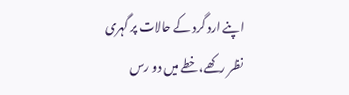اپنے ارد گرد کے حالات پر گہری نظر رکھے،خطے میں دو رس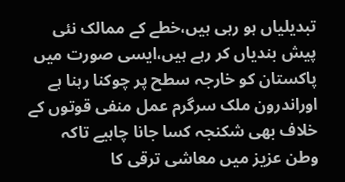تبدیلیاں ہو رہی ہیں،خطے کے ممالک نئی پیش بندیاں کر رہے ہیں،ایسی صورت میں پاکستان کو خارجہ سطح پر چوکنا رہنا ہے اوراندرون ملک سرگرم عمل منفی قوتوں کے خلاف بھی شکنجہ کسا جانا چاہیے تاکہ وطن عزیز میں معاشی ترقی کا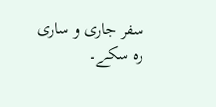سفر جاری و ساری رہ سکے۔